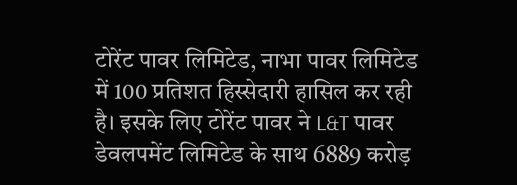टोरेंट पावर लिमिटेड, नाभा पावर लिमिटेड में 100 प्रतिशत हिस्सेदारी हासिल कर रही है। इसके लिए टोरेंट पावर ने L&T पावर डेवलपमेंट लिमिटेड के साथ 6889 करोड़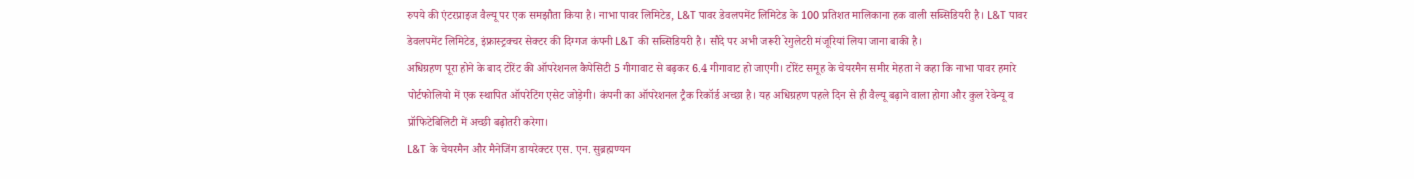रुपये की एंटरप्राइज वैल्यू पर एक समझौता किया है। नाभा पावर लिमिटेड, L&T पावर डेवलपमेंट लिमिटेड के 100 प्रतिशत मालिकाना हक वाली सब्सिडियरी है। L&T पावर डेवलपमेंट लिमिटेड, इंफ्रास्ट्रक्चर सेक्टर की दिग्गज कंपनी L&T की सब्सिडियरी है। सौदे पर अभी जरूरी रेगुलेटरी मंजूरियां लिया जाना बाकी है।
अधिग्रहण पूरा होने के बाद टोरेंट की ऑपरेशनल कैपेसिटी 5 गीगावाट से बढ़कर 6.4 गीगावाट हो जाएगी। टोरेंट समूह के चेयरमैन समीर मेहता ने कहा कि नाभा पावर हमारे पोर्टफोलियो में एक स्थापित ऑपरेटिंग एसेट जोड़ेगी। कंपनी का ऑपरेशनल ट्रैक रिकॉर्ड अच्छा है। यह अधिग्रहण पहले दिन से ही वैल्यू बढ़ाने वाला होगा और कुल रेवेन्यू व प्रॉफिटेबिलिटी में अच्छी बढ़ोतरी करेगा।
L&T के चेयरमैन और मैनेजिंग डायरेक्टर एस. एन. सुब्रह्मण्यन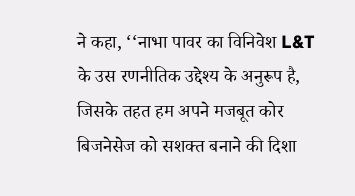ने कहा, ‘‘नाभा पावर का विनिवेश L&T के उस रणनीतिक उद्देश्य के अनुरूप है, जिसके तहत हम अपने मजबूत कोर बिजनेसेज को सशक्त बनाने की दिशा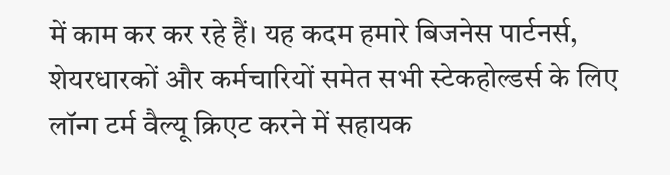में काम कर कर रहे हैं। यह कदम हमारे बिजनेस पार्टनर्स, शेयरधारकों और कर्मचारियों समेत सभी स्टेकहोल्डर्स के लिए लॉन्ग टर्म वैल्यू क्रिएट करने में सहायक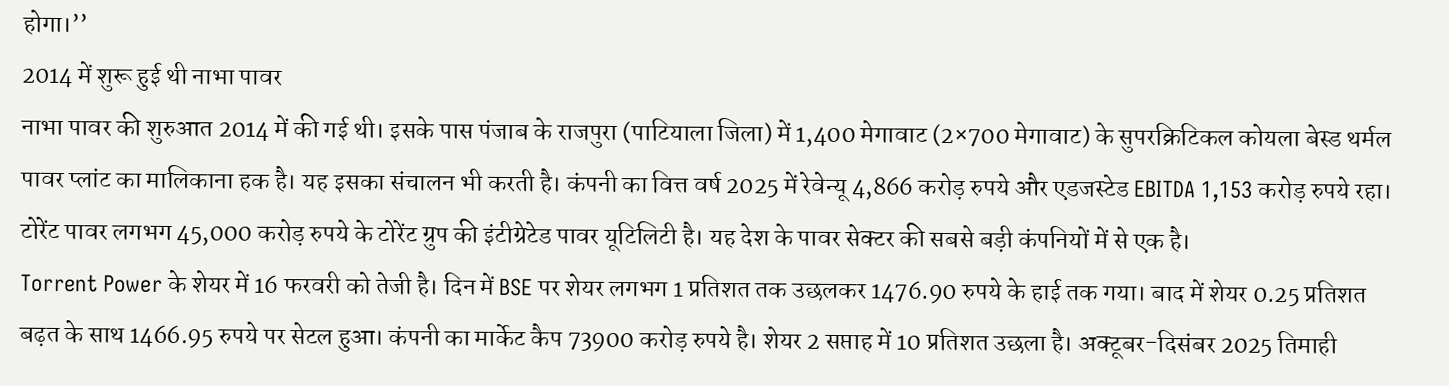होगा।’’
2014 में शुरू हुई थी नाभा पावर
नाभा पावर की शुरुआत 2014 में की गई थी। इसके पास पंजाब के राजपुरा (पाटियाला जिला) में 1,400 मेगावाट (2×700 मेगावाट) के सुपरक्रिटिकल कोयला बेस्ड थर्मल पावर प्लांट का मालिकाना हक है। यह इसका संचालन भी करती है। कंपनी का वित्त वर्ष 2025 में रेवेन्यू 4,866 करोड़ रुपये और एडजस्टेड EBITDA 1,153 करोड़ रुपये रहा। टोरेंट पावर लगभग 45,000 करोड़ रुपये के टोरेंट ग्रुप की इंटीग्रेटेड पावर यूटिलिटी है। यह देश के पावर सेक्टर की सबसे बड़ी कंपनियों में से एक है।
Torrent Power के शेयर में 16 फरवरी को तेजी है। दिन में BSE पर शेयर लगभग 1 प्रतिशत तक उछलकर 1476.90 रुपये के हाई तक गया। बाद में शेयर 0.25 प्रतिशत बढ़त के साथ 1466.95 रुपये पर सेटल हुआ। कंपनी का मार्केट कैप 73900 करोड़ रुपये है। शेयर 2 सप्ताह में 10 प्रतिशत उछला है। अक्टूबर-दिसंबर 2025 तिमाही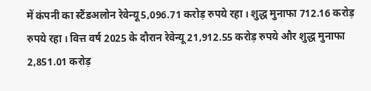में कंपनी का स्टैंडअलोन रेवेन्यू 5,096.71 करोड़ रुपये रहा। शुद्ध मुनाफा 712.16 करोड़ रुपये रहा। वित्त वर्ष 2025 के दौरान रेवेन्यू 21,912.55 करोड़ रुपये और शुद्ध मुनाफा 2,851.01 करोड़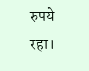रुपये रहा।